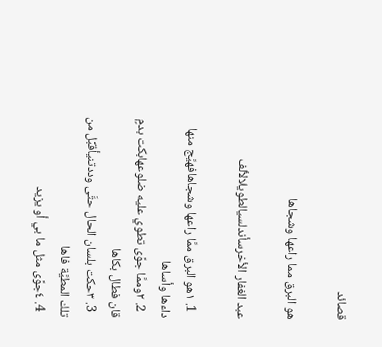قصائد

هو البرق مما راعها وشجاها

عبد الغفار الأخرسأندلسيالطويلالألف

  1. ١هو البرق ممَّا راعها وشجاهافهيَّج منها داءها وأساها
  2. ٢وممَّا جوًى تطوي عليه ضلوعهابكت بدمٍ قان فطال بكاها
  3. ٣حكت بلسان الحال حتَّى وددتنيأقبِّل من تلك المطيَّة فاها
  4. ٤جوًى مثل ما بي أو يزيد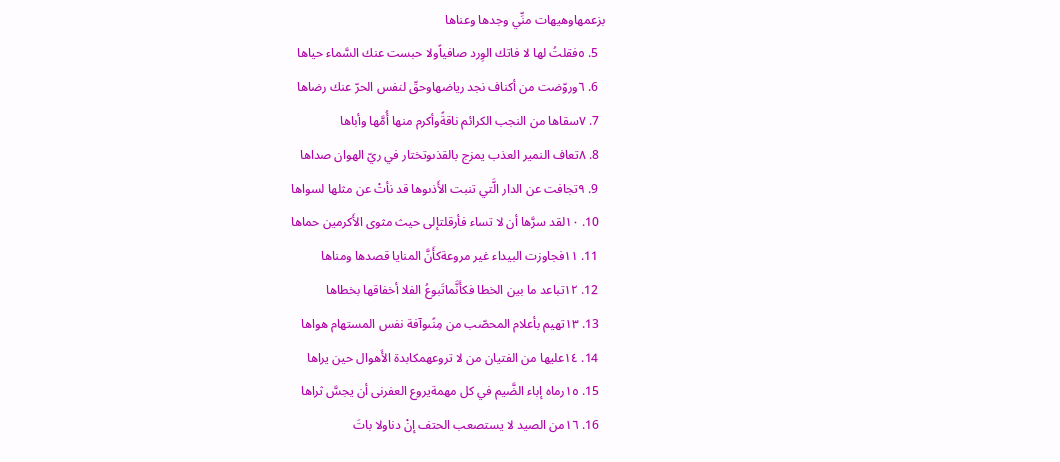بزعمهاوهيهات منِّي وجدها وعناها
  5. ٥فقلتُ لها لا فاتك الوِرد صافياًولا حبست عنك السَّماء حياها
  6. ٦وروّضت من أكناف نجد رياضهاوحقّ لنفس الحرّ عنك رضاها
  7. ٧سقاها من النجب الكرائم ناقةًوأكرم منها أُمَّها وأباها
  8. ٨تعاف النمير العذب يمزج بالقذىوتختار في ريّ الهوان صداها
  9. ٩تجافت عن الدار الَّتي تنبت الأَذىوها قد نأتْ عن مثلها لسواها
  10. ١٠لقد سرَّها أن لا تساء فأرقلتإلى حيث مثوى الأَكرمين حماها
  11. ١١فجاوزت البيداء غير مروعةكأَنَّ المنايا قصدها ومناها
  12. ١٢تباعد ما بين الخطا فكأَنَّماتَبوعُ الفلا أخفاقها بخطاها
  13. ١٣تهيم بأعلام المحصّب من مِنًىوآفة نفس المستهام هواها
  14. ١٤عليها من الفتيان من لا تروعهمكابدة الأَهوال حين يراها
  15. ١٥رماه إباء الضَّيم في كل مهمةيروع العفرنى أن يجسَّ ثراها
  16. ١٦من الصيد لا يستصعب الحتف إنْ دناولا باتَ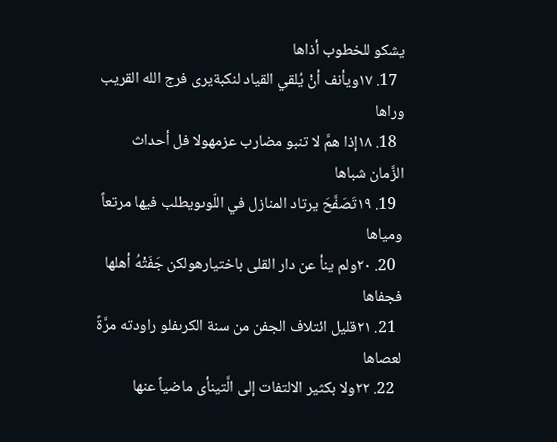يشكو للخطوب أذاها
  17. ١٧ويأنف أنْ يُلقي القياد لنكبةيرى فرج الله القريب وراها
  18. ١٨إذا همَّ لا تنبو مضارب عزمهولا فل أحداث الزَّمان شباها
  19. ١٩تَصَفَّحَ يرتاد المنازل في اللّوىويطلب فيها مرتعاً ومياها
  20. ٢٠ولم ينأ عن دار القلى باختيارهولكن جَفَتْهُ أهلها فجفاها
  21. ٢١قليل ائتلاف الجفن من سنة الكرىفلو راودته مرَّةً لعصاها
  22. ٢٢ولا بكثير الالتفات إلى الَّتينأى ماضياً عنها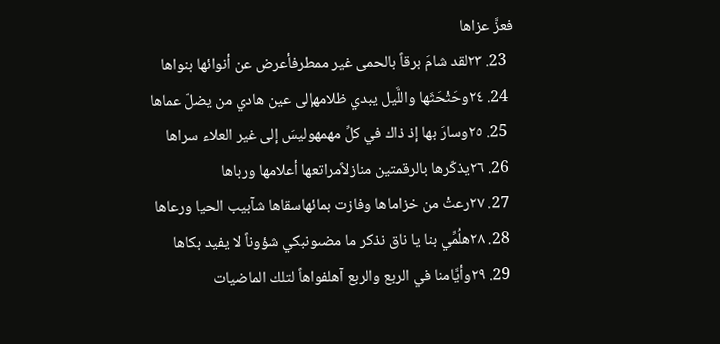فعزَّ عزاها
  23. ٢٣لقد شامَ برقاً بالحمى غير ممطرفأعرض عن أنوائها بنواها
  24. ٢٤وحَثْحَثَها واللَّيل يبدي ظلامهإلى عين هادي من يضلّ عماها
  25. ٢٥وسارَ بها إذ ذاك في كلِّ مهمهوليسَ إلى غير العلاء سراها
  26. ٢٦يذكّرها بالرقمتين منازلاًمراتعها أعلامها ورباها
  27. ٢٧رعتْ من خزاماها وفازت بمائهاسقاها شآبيب الحيا ورعاها
  28. ٢٨هلُمِّي بنا يا ناق نذكر ما مضىونبكي شؤوناً لا يفيد بكاها
  29. ٢٩وأيَّامنا في الربع والربع آهلفواهاً لتلك الماضيات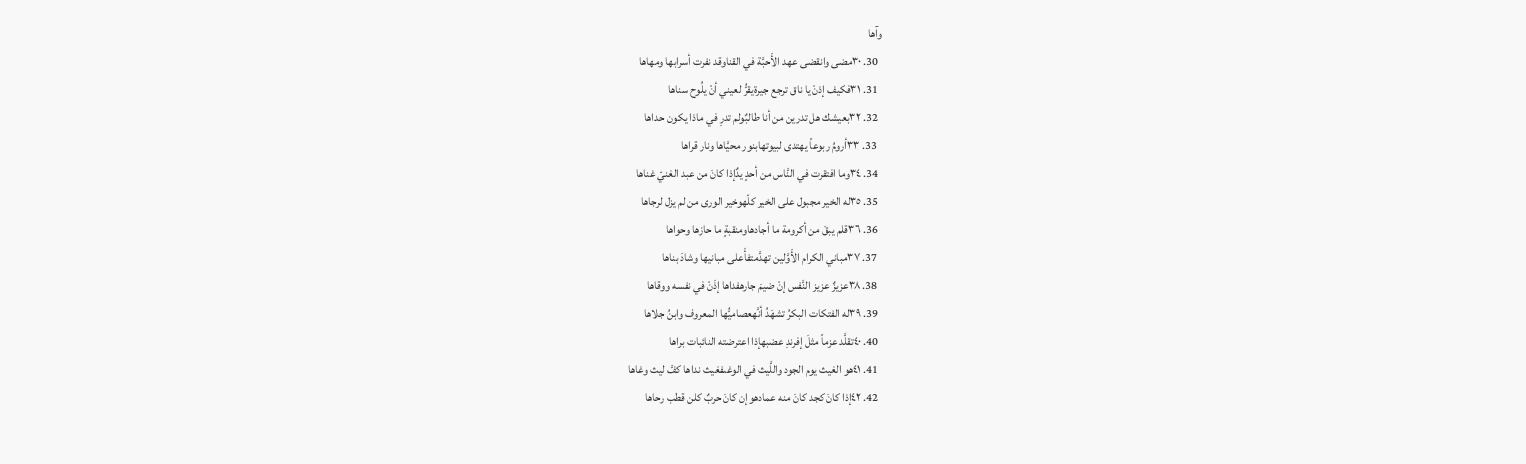وآها
  30. ٣٠مضى وانقضى عهد الأَحبَّة في القناوقد نفرت أسرابها ومهاها
  31. ٣١فكيف إذنْ يا ناق ترجع جيرةيقرُّ لعيني أنْ يلُوح سناها
  32. ٣٢بعيشك هل تدرين من أنا طالبٌولم تدرِ في ماذا يكون حداها
  33. ٣٣أرومُ ربوعاً يهتدى لبيوتهابنور محيَّاها ونار قراها
  34. ٣٤وما افتقرت في النَّاس من أحدٍ يدٌإذا كانَ من عبد الغنيّ غناها
  35. ٣٥له الخير مجبول على الخير كلّهوخير الورى من لم يزل لرجاها
  36. ٣٦قلم يبقَ من أكرومة ما أجادهاومنقبةٍ ما حازها وحواها
  37. ٣٧مباني الكرام الأَوَّلين تهدَّمتفأَعلى مبانيها وشادَ بناها
  38. ٣٨عزيزٌ عزيز النَّفس إنْ ضيمَ جارهفداها إذَنْ في نفسه ووقاها
  39. ٣٩له الفتكات البكرُ تشهَدُ أنَّهعصاميُّها المعروف وابنُ جلاها
  40. ٤٠تقلَّد عزماً مثلَ إفرندِ عضبهإذا اعترضته النائبات براها
  41. ٤١هو الغيث يوم الجود واللَّيث في الوغىفغيث نداها كفَّ ليث وغاها
  42. ٤٢إذا كانَ كجد كانَ منه عمادهوإن كانَ حربٌ كلن قطب رحاها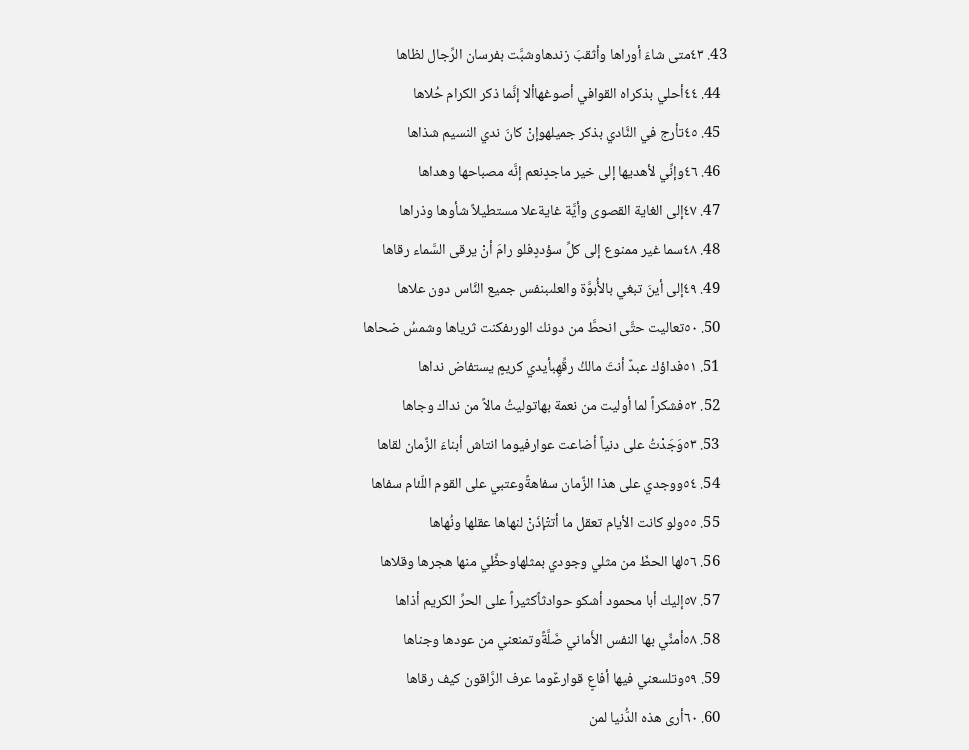43. ٤٣متى شاءَ أوراها وأثقبَ زندهاوشبَّت بفرسان الرِّجال لظاها
  44. ٤٤أحلي بذكراه القوافي أصوغهاألا إنَّما ذكر الكرام حُلاها
  45. ٤٥تأرج في النَّادي بذكر جميلهوإنْ كانَ ندي النسيم شذاها
  46. ٤٦وإنِّي لأهديها إلى خير ماجدٍنعم إنَّه مصباحها وهداها
  47. ٤٧إلى الغاية القصوى وأيَّة غايةعلا مستطيلاً شأوها وذراها
  48. ٤٨سما غير ممنوع إلى كلِّ سؤددٍفلو رامَ أنْ يرقى السَّماء رقاها
  49. ٤٩إلى أينَ تبغي بالأُبوَّة والعلىبنفس جميع النَّاس دون علاها
  50. ٥٠تعاليت حتَّى انحطَّ من دونك الورىفكنت ثرياها وشمسُ ضحاها
  51. ٥١فداؤك عبدٌ أنتَ مالكُ رقِّهِبأيدي كريمٍ يستفاض نداها
  52. ٥٢فشكراً لما أوليت من نعمة بهاتوليتُ مالاً من نداك وجاها
  53. ٥٣وَجَدْتُ على دنياً أضاعت عوارفيوما انتاش أبناءَ الزَّمان لقاها
  54. ٥٤ووجدي على هذا الزَّمان سفاهةًوعتبي على القوم اللّئام سفاها
  55. ٥٥ولو كانت الأيام تعقل ما أتتْإذَنْ لنهاها عقلها ونُهاها
  56. ٥٦لها الحظّ من مثلي وجودي بمثلهاوحظِّي منها هجرها وقلاها
  57. ٥٧إليك أبا محمود أشكو حوادثاًكثيراً على الحرِّ الكريم أذاها
  58. ٥٨أمنِّي بها النفس الأَماني ضَلَّةًوتمنعني من عودها وجناها
  59. ٥٩وتلسعني فيها أفاعٍ قوارعٌوما عرف الرَّاقون كيف رقاها
  60. ٦٠أرى هذه الدُّنيا لمن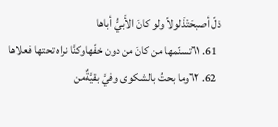ذلّ أصبحَتْذَلولاً ولو كانَ الأَبيُّ أباها
  61. ٦١تسنّمها من كانَ من دون خفّهاوكنَّا نراه تحتها فعلاها
  62. ٦٢وما بحتُ بالشكوى وفيَّ بقيَّةٌمن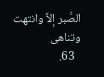الصَّبر إلاَّ وانتهت وتناهى
  63.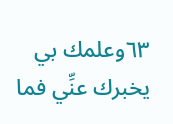٦٣وعلمك بي يخبرك عنِّي فما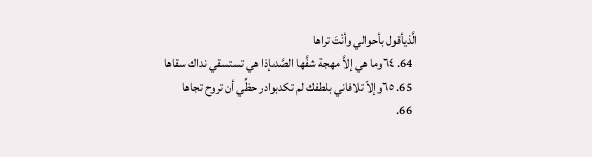الَّذيأقول بأحوالي وأنْتَ تراها
  64. ٦٤وما هي إلاَّ مهجة شفَّها الصَّدىإذا هي تستسقي نداك سقاها
  65. ٦٥وإلاّ تلافاني بلطفك لم تكدبوادر حظِّي أن تروح تجاها
  66.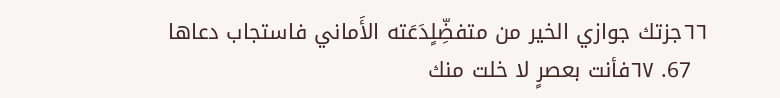٦٦جزتك جوازي الخير من متفضِّلٍدَعَته الأَماني فاستجاب دعاها
  67. ٦٧فأنت بعصرٍ لا خلت منك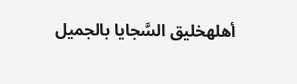أهلهخليق السَّجايا بالجميل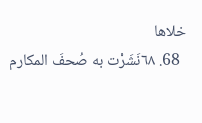خلاها
  68. ٦٨نَشَرْت به صُحفَ المكارم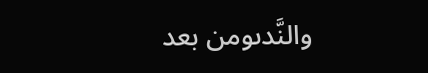والنَّدىومن بعد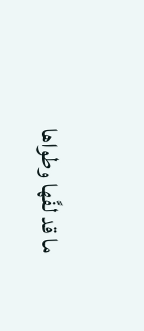ما قد لفَّها وطواها